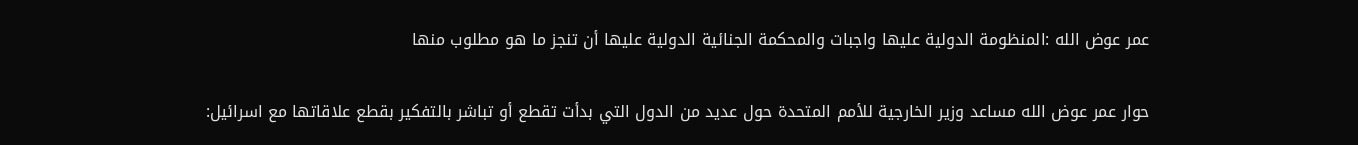عمر عوض الله :المنظومة الدولية عليها واجبات والمحكمة الجنائية الدولية عليها أن تنجز ما هو مطلوب منها

حوار عمر عوض الله مساعد وزير الخارجية للأمم المتحدة حول عديد من الدول التي بدأت تقطع أو تباشر بالتفكير بقطع علاقاتها مع اسرائيل: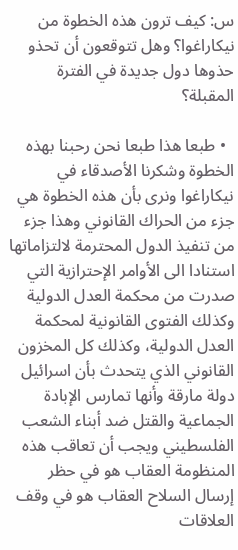س: كيف ترون هذه الخطوة من نيكاراغوا؟ وهل تتوقعون أن تحذو حذوها دول جديدة في الفترة المقبلة؟

  • طبعا هذا طبعا نحن رحبنا بهذه الخطوة وشكرنا الأصدقاء في نيكاراغوا ونرى بأن هذه الخطوة هي جزء من الحراك القانوني وهذا جزء من تنفيذ الدول المحترمة لالتزاماتها استنادا الى الأوامر الإحترازية التي صدرت من محكمة العدل الدولية وكذلك الفتوى القانونية لمحكمة العدل الدولية، وكذلك كل المخزون القانوني الذي يتحدث بأن اسرائيل دولة مارقة وأنها تمارس الإبادة الجماعية والقتل ضد أبناء الشعب الفلسطيني ويجب أن تعاقب هذه المنظومة العقاب هو في حظر إرسال السلاح العقاب هو في وقف العلاقات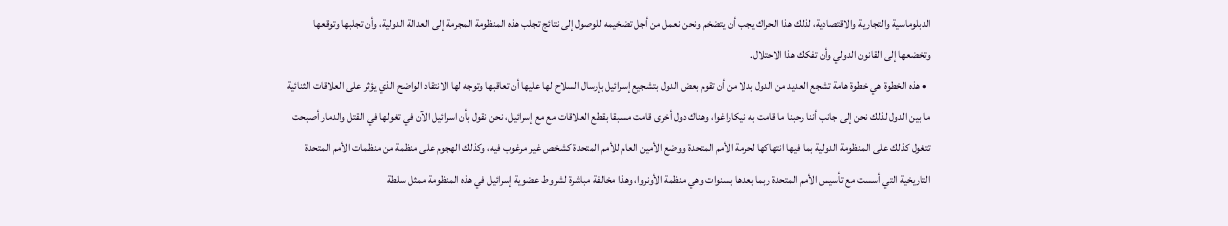الدبلوماسية والتجارية والاقتصادية، لذلك هذا الحراك يجب أن يتضخم ونحن نعمل من أجل تضخيمه للوصول إلى نتائج تجلب هذه المنظومة المجرمة إلى العدالة الدولية، وأن تجلبها وتوقعها وتخضعها إلى القانون الدولي وأن تفكك هذا الاحتلال.
  • هذه الخطوة هي خطوة هامة تشجع العديد من الدول بدلا من أن تقوم بعض الدول بتشجيع إسرائيل بإرسال السلاح لها عليها أن تعاقبها وتوجه لها الانتقاد الواضح الذي يؤثر على العلاقات الثنائية ما بين الدول لذلك نحن إلى جانب أننا رحبنا ما قامت به نيكاراغوا، وهناك دول أخرى قامت مسبقا بقطع العلاقات مع مع إسرائيل، نحن نقول بأن اسرائيل الآن في تغولها في القتل والدمار أصبحت تتغول كذلك على المنظومة الدولية بما فيها انتهاكها لحرمة الأمم المتحدة ووضع الأمين العام للأمم المتحدة كشخص غير مرغوب فيه، وكذلك الهجوم على منظمة من منظمات الأمم المتحدة التاريخية التي أسست مع تأسيس الأمم المتحدة ربما بعدها بسنوات وهي منظمة الأونروا، وهذا مخالفة مباشرة لشروط عضوية إسرائيل في هذه المنظومة ممثل سلطة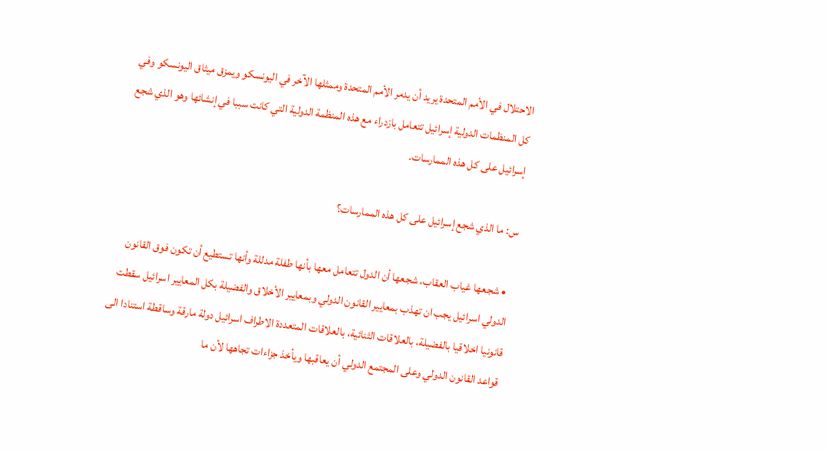الاحتلال في الأمم المتحدة يريد أن يدمر الأمم المتحدة وممثلها الآخر في اليونسكو ويمزق ميثاق اليونسكو وفي كل المنظمات الدولية إسرائيل تتعامل بازدراء مع هذه المنظمة الدولية التي كانت سببا في إنشائها وهو الذي شجع إسرائيل على كل هذه الممارسات.

س: ما الذي شجع إسرائيل على كل هذه الممارسات؟

  • شجعها غياب العقاب، شجعها أن الدول تتعامل معها بأنها طفلة مدللة وأنها تستطيع أن تكون فوق القانون الدولي اسرائيل يجب ان تهذب بمعايير القانون الدولي وبمعايير الأخلاق والفضيلة بكل المعايير اسرائيل سقطت قانونيا اخلاقيا بالفضيلة، بالعلاقات الثنائية، بالعلاقات المتعددة الاطراف اسرائيل دولة مارقة وساقطة استنادا الى قواعد القانون الدولي وعلى المجتمع الدولي أن يعاقبها ويأخذ جزاءات تجاهها لأن ما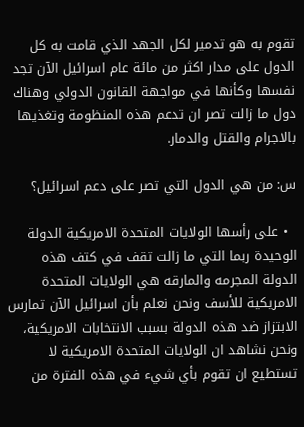تقوم به هو تدمير لكل الجهد الذي قامت به كل الدول على مدار اكثر من مائة عام اسرائيل الآن تجد نفسها وكأنها في مواجهة القانون الدولي وهناك دول ما زالت تصر ان تدعم هذه المنظومة وتغذيها بالاجرام والقتل والدمار.

س: من هي الدول التي تصر على دعم اسرائيل؟

  • على رأسها الولايات المتحدة الامريكية الدولة الوحيدة ربما التي ما زالت تقف في كتف هذه الدولة المجرمه والمارقه هي الولايات المتحدة الامريكية للأسف ونحن نعلم بأن اسرائيل الآن تمارس الابتزاز ضد هذه الدولة بسبب الانتخابات الامريكية، ونحن نشاهد ان الولايات المتحدة الامريكية لا تستطيع ان تقوم بأي شيء في هذه الفترة من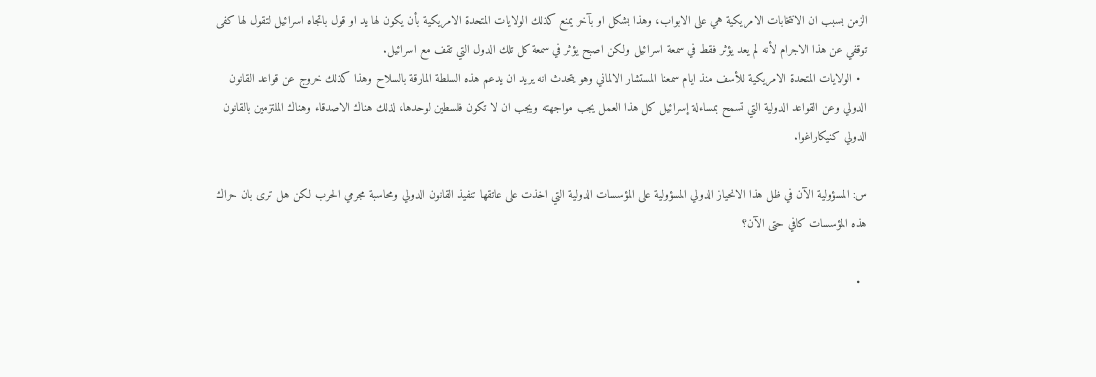الزمن بسبب ان الانتخابات الامريكية هي على الابواب، وهذا بشكل او بآخر يمنع كذلك الولايات المتحدة الامريكية بأن يكون لها يد او قول باتجاه اسرائيل لتقول لها كفى توقفي عن هذا الاجرام لأنه لم يعد يؤثر فقط في سمعة اسرائيل ولكن اصبح يؤثر في سمعة كل تلك الدول التي تقف مع اسرائيل.
  • الولايات المتحدة الامريكية للأسف منذ ايام سمعنا المستشار الالماني وهو يتحدث انه يريد ان يدعم هذه السلطة المارقة بالسلاح وهذا كذلك خروج عن قواعد القانون الدولي وعن القواعد الدولية التي تسمح بمساءلة إسرائيل كل هذا العمل يجب مواجهته ويجب ان لا تكون فلسطين لوحدها، لذلك هناك الاصدقاء وهناك الملتزمين بالقانون الدولي كنيكاراغوا.

س: المسؤولية الآن في ظل هذا الانحياز الدولي المسؤولية على المؤسسات الدولية التي اخذت على عاتقها تنفيذ القانون الدولي ومحاسبة مجرمي الحرب لكن هل ترى بان حراك هذه المؤسسات كافي حتى الآن؟

  •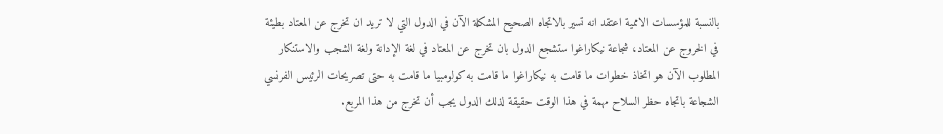بالنسبة للمؤسسات الاممية اعتقد انه تسير بالاتجاه الصحيح المشكلة الآن في الدول التي لا تريد ان تخرج عن المعتاد بطيئة في الخروج عن المعتاد، شجاعة نيكاراغوا ستشجع الدول بان تخرج عن المعتاد في لغة الإدانة ولغة الشجب والاستنكار المطلوب الآن هو اتخاذ خطوات ما قامت به نيكاراغوا ما قامت به كولومبيا ما قامت به حتى تصريحات الرئيس الفرنسي الشجاعة باتجاه حظر السلاح مهمة في هذا الوقت حقيقة لذلك الدول يجب أن تخرج من هذا المربع.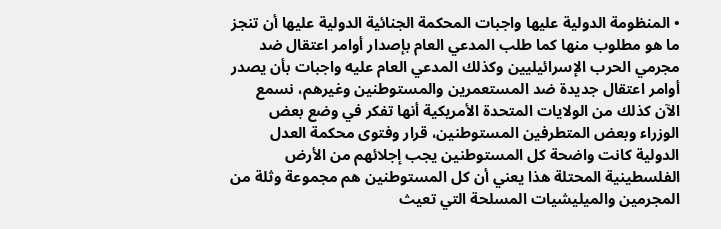• المنظومة الدولية عليها واجبات المحكمة الجنائية الدولية عليها أن تنجز ما هو مطلوب منها كما طلب المدعي العام بإصدار أوامر اعتقال ضد مجرمي الحرب الإسرائيليين وكذلك المدعي العام عليه واجبات بأن يصدر أوامر اعتقال جديدة ضد المستعمرين والمستوطنين وغيرهم، نسمع الآن كذلك من الولايات المتحدة الأمريكية أنها تفكر في وضع بعض الوزراء وبعض المتطرفين المستوطنين، قرار وفتوى محكمة العدل الدولية كانت واضحة كل المستوطنين يجب إجلائهم من الأرض الفلسطينية المحتلة هذا يعني أن كل المستوطنين هم مجموعة وثلة من المجرمين والميليشيات المسلحة التي تعيث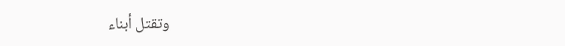وتقتل أبناء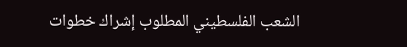الشعب الفلسطيني المطلوب إشراك خطوات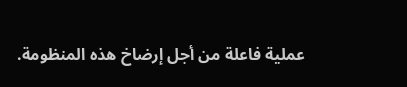عملية فاعلة من أجل إرضاخ هذه المنظومة.